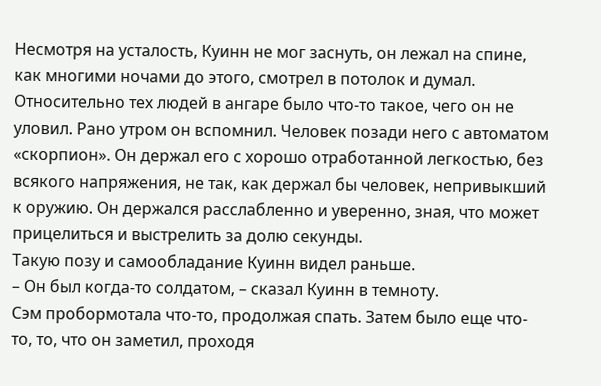Несмотря на усталость, Куинн не мог заснуть, он лежал на спине, как многими ночами до этого, смотрел в потолок и думал. Относительно тех людей в ангаре было что-то такое, чего он не уловил. Рано утром он вспомнил. Человек позади него с автоматом «скорпион». Он держал его с хорошо отработанной легкостью, без всякого напряжения, не так, как держал бы человек, непривыкший к оружию. Он держался расслабленно и уверенно, зная, что может прицелиться и выстрелить за долю секунды.
Такую позу и самообладание Куинн видел раньше.
– Он был когда-то солдатом, – сказал Куинн в темноту.
Сэм пробормотала что-то, продолжая спать. Затем было еще что-то, то, что он заметил, проходя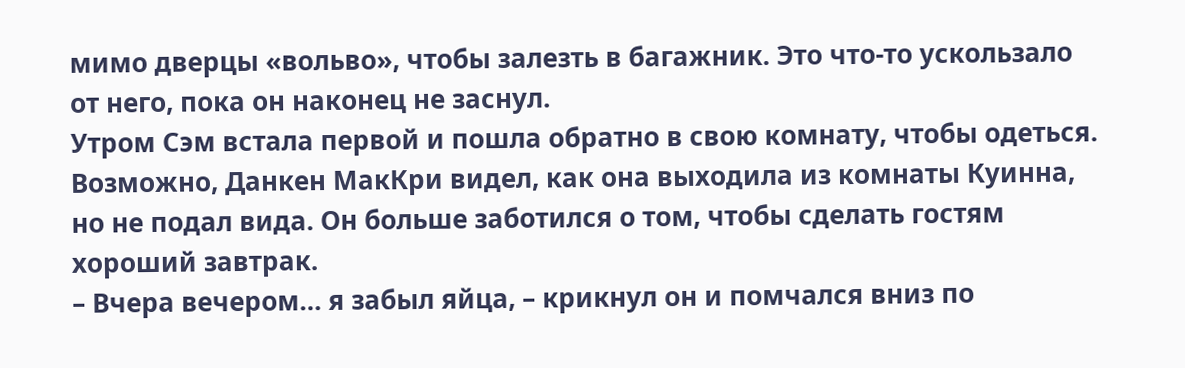мимо дверцы «вольво», чтобы залезть в багажник. Это что-то ускользало от него, пока он наконец не заснул.
Утром Сэм встала первой и пошла обратно в свою комнату, чтобы одеться. Возможно, Данкен МакКри видел, как она выходила из комнаты Куинна, но не подал вида. Он больше заботился о том, чтобы сделать гостям хороший завтрак.
– Вчера вечером… я забыл яйца, – крикнул он и помчался вниз по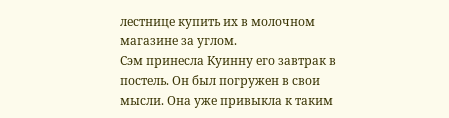лестнице купить их в молочном магазине за углом.
Сэм принесла Куинну его завтрак в постель. Он был погружен в свои мысли. Она уже привыкла к таким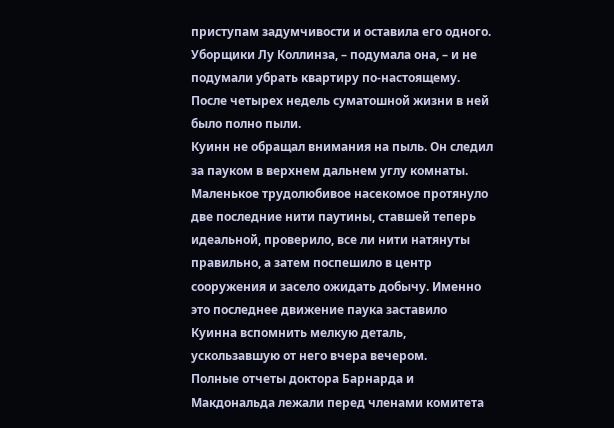приступам задумчивости и оставила его одного. Уборщики Лу Коллинза, – подумала она, – и не подумали убрать квартиру по-настоящему. После четырех недель суматошной жизни в ней было полно пыли.
Куинн не обращал внимания на пыль. Он следил за пауком в верхнем дальнем углу комнаты. Маленькое трудолюбивое насекомое протянуло две последние нити паутины, ставшей теперь идеальной, проверило, все ли нити натянуты правильно, а затем поспешило в центр сооружения и засело ожидать добычу. Именно это последнее движение паука заставило Куинна вспомнить мелкую деталь, ускользавшую от него вчера вечером.
Полные отчеты доктора Барнарда и Макдональда лежали перед членами комитета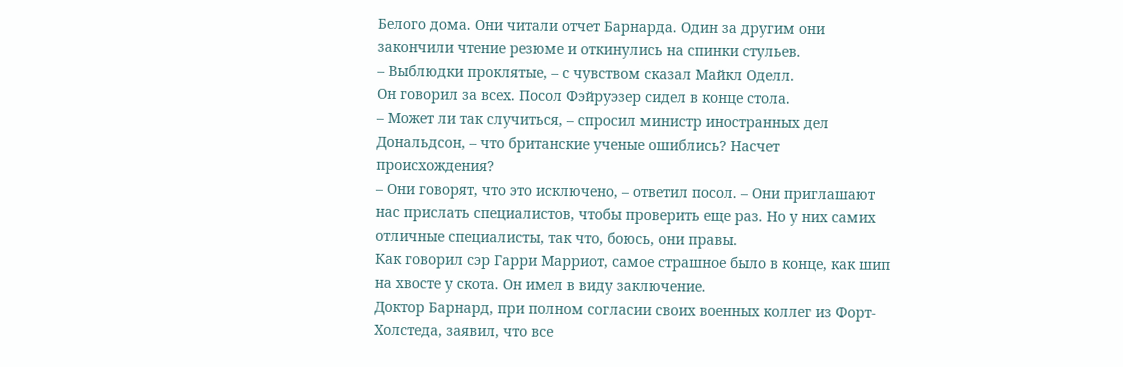Белого дома. Они читали отчет Барнарда. Один за другим они закончили чтение резюме и откинулись на спинки стульев.
– Выблюдки проклятые, – с чувством сказал Майкл Оделл.
Он говорил за всех. Посол Фэйруэзер сидел в конце стола.
– Может ли так случиться, – спросил министр иностранных дел Дональдсон, – что британские ученые ошиблись? Насчет происхождения?
– Они говорят, что это исключено, – ответил посол. – Они приглашают нас прислать специалистов, чтобы проверить еще раз. Но у них самих отличные специалисты, так что, боюсь, они правы.
Как говорил сэр Гарри Марриот, самое страшное было в конце, как шип на хвосте у скота. Он имел в виду заключение.
Доктор Барнард, при полном согласии своих военных коллег из Форт-Холстеда, заявил, что все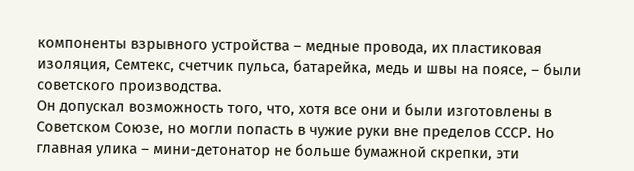компоненты взрывного устройства – медные провода, их пластиковая изоляция, Семтекс, счетчик пульса, батарейка, медь и швы на поясе, – были советского производства.
Он допускал возможность того, что, хотя все они и были изготовлены в Советском Союзе, но могли попасть в чужие руки вне пределов СССР. Но главная улика – мини-детонатор не больше бумажной скрепки, эти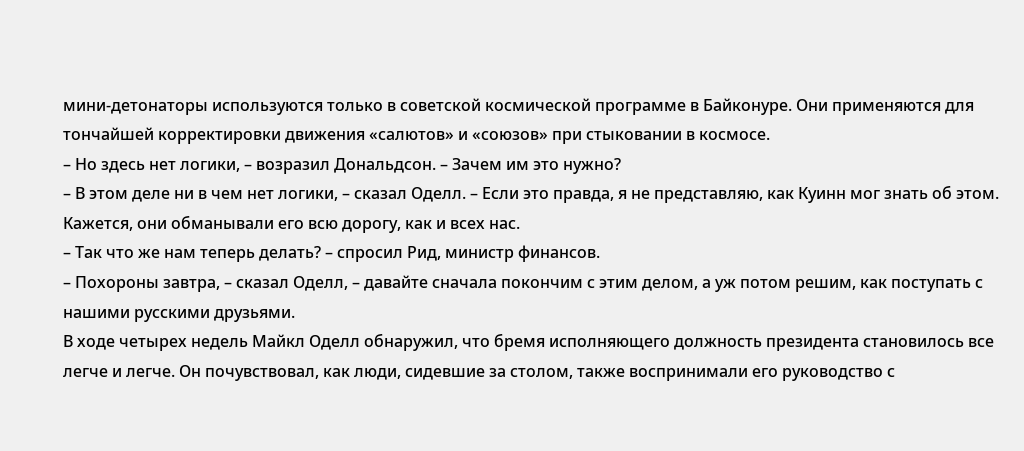мини-детонаторы используются только в советской космической программе в Байконуре. Они применяются для тончайшей корректировки движения «салютов» и «союзов» при стыковании в космосе.
– Но здесь нет логики, – возразил Дональдсон. – Зачем им это нужно?
– В этом деле ни в чем нет логики, – сказал Оделл. – Если это правда, я не представляю, как Куинн мог знать об этом. Кажется, они обманывали его всю дорогу, как и всех нас.
– Так что же нам теперь делать? – спросил Рид, министр финансов.
– Похороны завтра, – сказал Оделл, – давайте сначала покончим с этим делом, а уж потом решим, как поступать с нашими русскими друзьями.
В ходе четырех недель Майкл Оделл обнаружил, что бремя исполняющего должность президента становилось все легче и легче. Он почувствовал, как люди, сидевшие за столом, также воспринимали его руководство с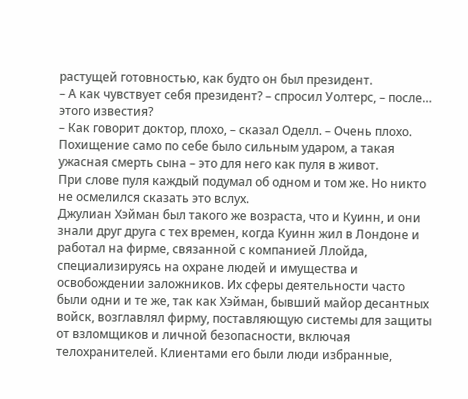растущей готовностью, как будто он был президент.
– А как чувствует себя президент? – спросил Уолтерс, – после… этого известия?
– Как говорит доктор, плохо, – сказал Оделл. – Очень плохо. Похищение само по себе было сильным ударом, а такая ужасная смерть сына – это для него как пуля в живот.
При слове пуля каждый подумал об одном и том же. Но никто не осмелился сказать это вслух.
Джулиан Хэйман был такого же возраста, что и Куинн, и они знали друг друга с тех времен, когда Куинн жил в Лондоне и работал на фирме, связанной с компанией Ллойда, специализируясь на охране людей и имущества и освобождении заложников. Их сферы деятельности часто были одни и те же, так как Хэйман, бывший майор десантных войск, возглавлял фирму, поставляющую системы для защиты от взломщиков и личной безопасности, включая телохранителей. Клиентами его были люди избранные,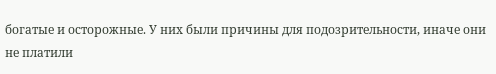богатые и осторожные. У них были причины для подозрительности, иначе они не платили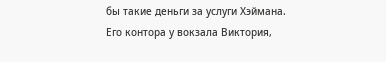бы такие деньги за услуги Хэймана.
Его контора у вокзала Виктория,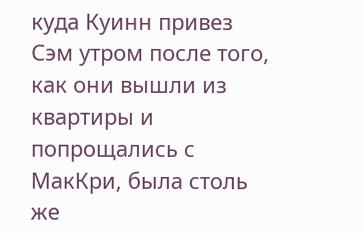куда Куинн привез Сэм утром после того, как они вышли из квартиры и попрощались с МакКри, была столь же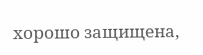хорошо защищена,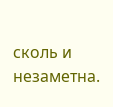сколь и незаметна.